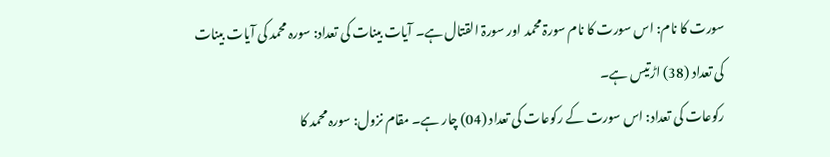سورت کا نام: اس سورت کا نام سورۃ محمد اور سورۃ القتال ہے۔ آیات بینات کی تعداد: سورہ محمد کی آیات بینات کی تعداد (38) اڑتیس ہے۔
رکوعات کی تعداد: اس سورت کے رکوعات کی تعداد (04) چار ہے۔ مقام نزول: سورہ محمد کا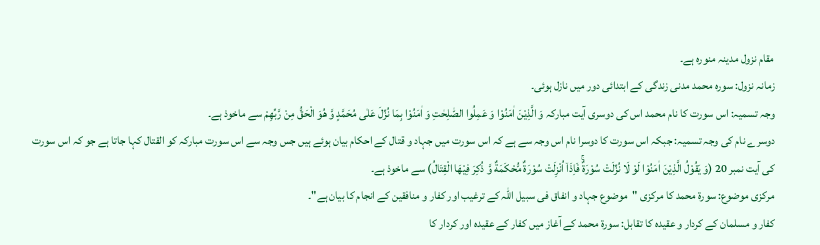مقام نزول مدینہ منورہ ہے۔
زمانہ نزول: سورہ محمد مدنی زندگی کے ابتدائی دور میں نازل ہوئی۔
وجہ تسمیہ: اس سورت کا نام محمد اس کی دوسری آیت مبارکہ وَ الَّذِیْنَ اٰمَنُوْا وَ عَمِلُوا الصّٰلِحٰتِ وَ اٰمَنُوْا بِمَا نُزِّلَ عَلٰى مُحَمَّدٍ وَّ هُوَ الْحَقُّ مِنْ رَّبِّهِمْ سے ماخوذ ہے۔
دوسرے نام کی وجہ تسمیہ: جبکہ اس سورت کا دوسرا نام اس وجہ سے ہے کہ اس سورت میں جہاد و قتال کے احکام بیان ہوئے ہیں جس وجہ سے اس سورت مبارکہ کو القتال کہا جاتا ہے جو کہ اس سورت کی آیت نمبر 20 (وَ یَقُوْلُ الَّذِیْنَ اٰمَنُوْا لَوْ لَا نُزِّلَتْ سُوْرَةٌۚ فَاِذَاۤ اُنْزِلَتْ سُوْرَةٌ مُّحْكَمَةٌ وَّ ذُكِرَ فِیْهَا الْقِتَالُ) سے ماخوذ ہے۔
مرکزی موضوع: سورۃ محمد کا مرکزی "موضوع جہاد و انفاق فی سبیل اللہ کے ترغیب اور کفار و منافقین کے انجام کا بیان ہے"۔
کفار و مسلمان کے کردار و عقیدہ کا تقابل: سورۃ محمد کے آغاز میں کفار کے عقیدہ اور کردار کا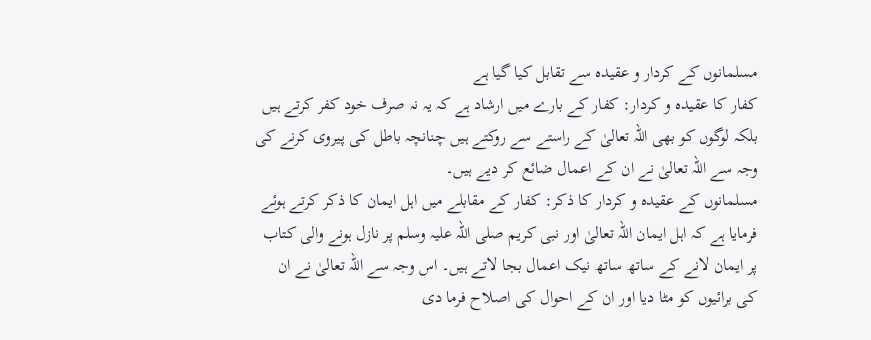مسلمانوں کے کردار و عقیدہ سے تقابل کیا گیا ہے
کفار کا عقیدہ و کردار: کفار کے بارے میں ارشاد ہے کہ یہ نہ صرف خود کفر کرتے ہیں بلکہ لوگوں کو بھی اللہ تعالیٰ کے راستے سے روکتے ہیں چنانچہ باطل کی پیروی کرنے کی وجہ سے اللہ تعالیٰ نے ان کے اعمال ضائع کر دیے ہیں۔
مسلمانوں کے عقیدہ و کردار کا ذکر: کفار کے مقابلے میں اہل ایمان کا ذکر کرتے ہوئے فرمایا ہے کہ اہل ایمان اللہ تعالیٰ اور نبی کریم صلی اللہ علیہ وسلم پر نازل ہونے والی کتاب پر ایمان لانے کے ساتھ ساتھ نیک اعمال بجا لاتے ہیں۔ اس وجہ سے اللہ تعالیٰ نے ان کی برائیوں کو مٹا دیا اور ان کے احوال کی اصلاح فرما دی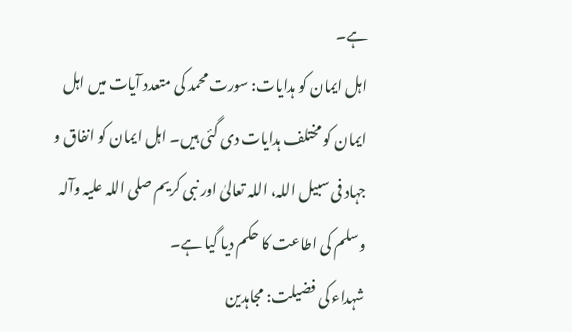ہے۔
اہل ایمان کو ہدایات: سورت محمد کی متعدد آیات میں اہل ایمان کو مختلف ہدایات دی گئی ہیں۔ اہل ایمان کو انفاق و جہاد فی سبیل اللہ، اللہ تعالیٰ اور نبی کریم صلی اللہ علیہ وآلہ وسلم کی اطاعت کا حکم دیا گیا ہے۔
شہداء کی فضیلت: مجاہدین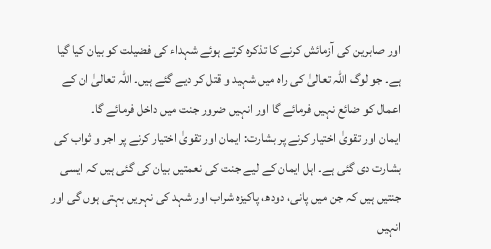اور صابرین کی آزمائش کرنے کا تذکرہ کرتے ہوئے شہداء کی فضیلت کو بیان کیا گیا ہے۔ جو لوگ اللہ تعالیٰ کی راہ میں شہید و قتل کر دیے گئے ہیں۔ اللہ تعالیٰ ان کے اعمال کو ضائع نہیں فرمائے گا اور انہیں ضرور جنت میں داخل فرمائے گا۔
ایمان اور تقویٰ اختیار کرنے پر بشارت: ایمان اور تقویٰ اختیار کرنے پر اجر و ثواب کی بشارت دی گئی ہے۔ اہل ایمان کے لیے جنت کی نعمتیں بیان کی گئی ہیں کہ ایسی جنتیں ہیں کہ جن میں پانی، دودھ، پاکیزہ شراب اور شہد کی نہریں بہتی ہوں گی اور انہیں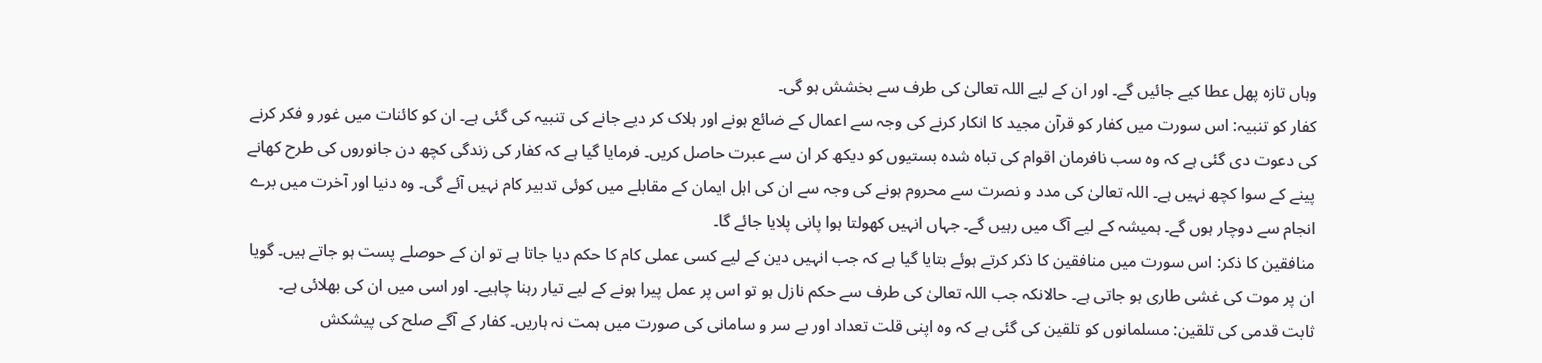وہاں تازہ پھل عطا کیے جائیں گے۔ اور ان کے لیے اللہ تعالیٰ کی طرف سے بخشش ہو گی۔
کفار کو تنبیہ: اس سورت میں کفار کو قرآن مجید کا انکار کرنے کی وجہ سے اعمال کے ضائع ہونے اور ہلاک کر دیے جانے کی تنبیہ کی گئی ہے۔ ان کو کائنات میں غور و فکر کرنے کی دعوت دی گئی ہے کہ وہ سب نافرمان اقوام کی تباہ شدہ بستیوں کو دیکھ کر ان سے عبرت حاصل کریں۔ فرمایا گیا ہے کہ کفار کی زندگی کچھ دن جانوروں کی طرح کھانے پینے کے سوا کچھ نہیں ہے۔ اللہ تعالیٰ کی مدد و نصرت سے محروم ہونے کی وجہ سے ان کی اہل ایمان کے مقابلے میں کوئی تدبیر کام نہیں آئے گی۔ وہ دنیا اور آخرت میں برے انجام سے دوچار ہوں گے۔ ہمیشہ کے لیے آگ میں رہیں گے۔ جہاں انہیں کھولتا ہوا پانی پلایا جائے گا۔
منافقین کا ذکر: اس سورت میں منافقین کا ذکر کرتے ہوئے بتایا گیا ہے کہ جب انہیں دین کے لیے کسی عملی کام کا حکم دیا جاتا ہے تو ان کے حوصلے پست ہو جاتے ہیں۔ گویا ان پر موت کی غشی طاری ہو جاتی ہے۔ حالانکہ جب اللہ تعالیٰ کی طرف سے حکم نازل ہو تو اس پر عمل پیرا ہونے کے لیے تیار رہنا چاہیے۔ اور اسی میں ان کی بھلائی ہے۔
ثابت قدمی کی تلقین: مسلمانوں کو تلقین کی گئی ہے کہ وہ اپنی قلت تعداد اور بے سر و سامانی کی صورت میں ہمت نہ ہاریں۔ کفار کے آگے صلح کی پیشکش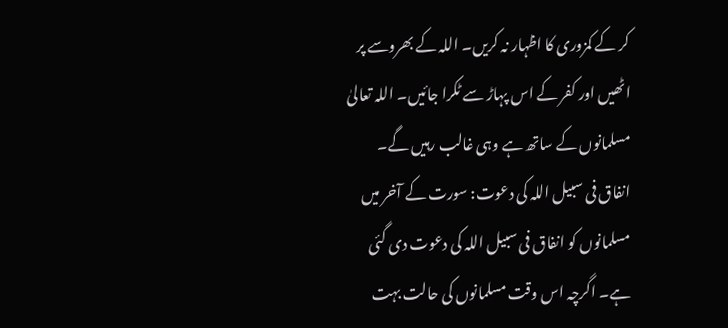کر کے کمزوری کا اظہار نہ کریں۔ اللہ کے بھروسے پر اٹھیں اور کفر کے اس پہاڑ سے ٹکرا جائیں۔ اللہ تعالیٰ مسلمانوں کے ساتھ ہے وہی غالب رہیں گے۔
انفاق فی سبیل اللہ کی دعوت: سورت کے آخر میں مسلمانوں کو انفاق فی سبیل اللہ کی دعوت دی گئی ہے۔ اگرچہ اس وقت مسلمانوں کی حالت بہت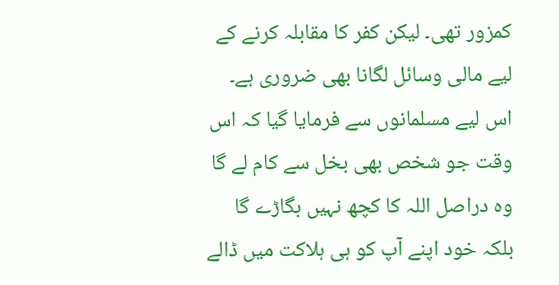کمزور تھی۔ لیکن کفر کا مقابلہ کرنے کے لیے مالی وسائل لگانا بھی ضروری ہے۔ اس لیے مسلمانوں سے فرمایا گیا کہ اس وقت جو شخص بھی بخل سے کام لے گا وہ دراصل اللہ کا کچھ نہیں بگاڑے گا بلکہ خود اپنے آپ کو ہی ہلاکت میں ڈالے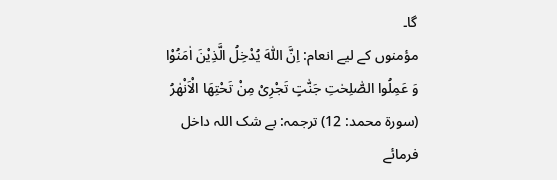گا۔
مؤمنوں کے لیے انعام: اِنَّ اللّٰهَ یُدْخِلُ الَّذِیْنَ اٰمَنُوْا وَ عَمِلُوا الصّٰلِحٰتِ جَنّٰتٍ تَجْرِیْ مِنْ تَحْتِهَا الْاَنْهٰرُ (سورۃ محمد: 12) ترجمہ: بے شک اللہ داخل فرمائے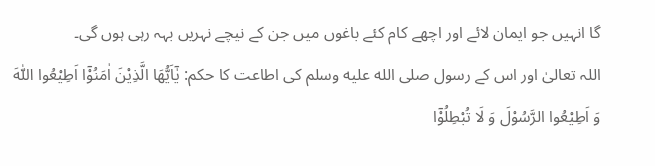گا انہیں جو ایمان لائے اور اچھے کام کئے باغوں میں جن کے نیچے نہریں بہہ رہی ہوں گی۔
اللہ تعالیٰ اور اس کے رسول صلى الله عليه وسلم کی اطاعت کا حکم: یٰۤاَیُّهَا الَّذِیْنَ اٰمَنُوْۤا اَطِیْعُوا اللّٰهَ وَ اَطِیْعُوا الرَّسُوْلَ وَ لَا تُبْطِلُوْۤا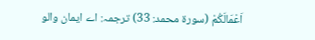اَعْمَالَكُمْ (سورۃ محمد: 33) ترجمہ: اے ایمان والو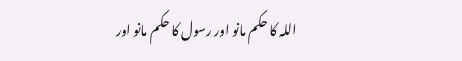اللہ کا حکم مانو اور رسول کا حکم مانو اور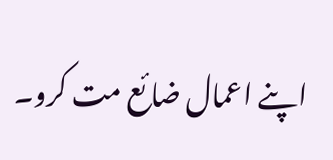اپنے اعمال ضائع مت کرو۔